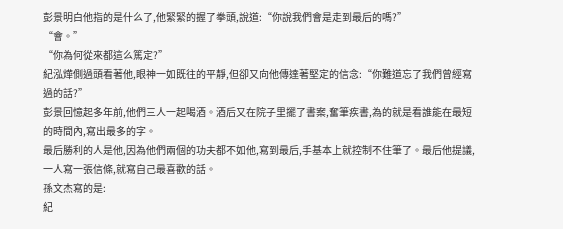彭景明白他指的是什么了,他緊緊的握了拳頭,說道:“你說我們會是走到最后的嗎?”
“會。”
“你為何從來都這么篤定?”
紀泓燁側過頭看著他,眼神一如既往的平靜,但卻又向他傳達著堅定的信念:“你難道忘了我們曾經寫過的話?”
彭景回憶起多年前,他們三人一起喝酒。酒后又在院子里擺了書案,奮筆疾書,為的就是看誰能在最短的時間內,寫出最多的字。
最后勝利的人是他,因為他們兩個的功夫都不如他,寫到最后,手基本上就控制不住筆了。最后他提議,一人寫一張信條,就寫自己最喜歡的話。
孫文杰寫的是:
紀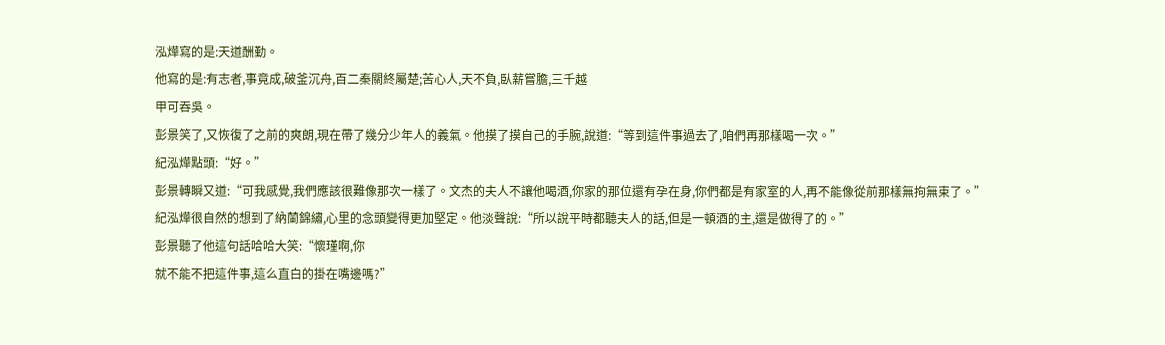泓燁寫的是:天道酬勤。
他寫的是:有志者,事竟成,破釜沉舟,百二秦關終屬楚;苦心人,天不負,臥薪嘗膽,三千越
甲可吞吳。
彭景笑了,又恢復了之前的爽朗,現在帶了幾分少年人的義氣。他摸了摸自己的手腕,說道:“等到這件事過去了,咱們再那樣喝一次。”
紀泓燁點頭:“好。”
彭景轉瞬又道:“可我感覺,我們應該很難像那次一樣了。文杰的夫人不讓他喝酒,你家的那位還有孕在身,你們都是有家室的人,再不能像從前那樣無拘無束了。”
紀泓燁很自然的想到了納蘭錦繡,心里的念頭變得更加堅定。他淡聲說:“所以說平時都聽夫人的話,但是一頓酒的主,還是做得了的。”
彭景聽了他這句話哈哈大笑:“懷瑾啊,你
就不能不把這件事,這么直白的掛在嘴邊嗎?”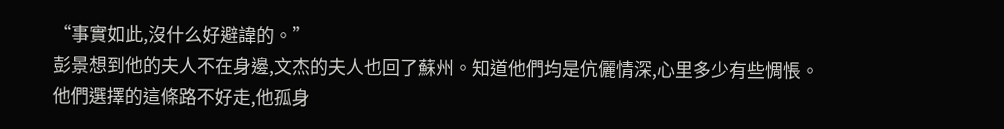“事實如此,沒什么好避諱的。”
彭景想到他的夫人不在身邊,文杰的夫人也回了蘇州。知道他們均是伉儷情深,心里多少有些惆悵。
他們選擇的這條路不好走,他孤身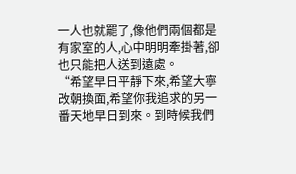一人也就罷了,像他們兩個都是有家室的人,心中明明牽掛著,卻也只能把人送到遠處。
“希望早日平靜下來,希望大寧改朝換面,希望你我追求的另一番天地早日到來。到時候我們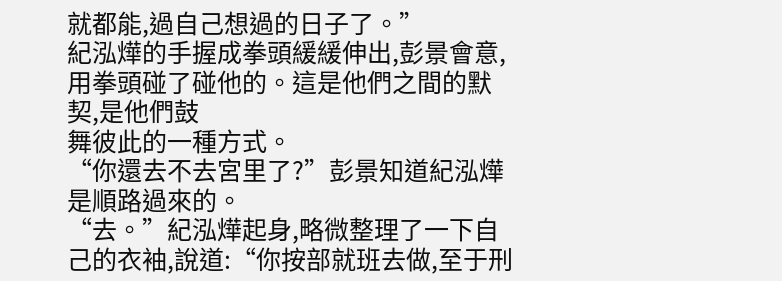就都能,過自己想過的日子了。”
紀泓燁的手握成拳頭緩緩伸出,彭景會意,用拳頭碰了碰他的。這是他們之間的默契,是他們鼓
舞彼此的一種方式。
“你還去不去宮里了?”彭景知道紀泓燁是順路過來的。
“去。”紀泓燁起身,略微整理了一下自己的衣袖,說道:“你按部就班去做,至于刑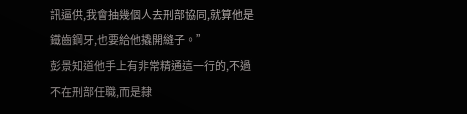訊逼供,我會抽幾個人去刑部協同,就算他是鐵齒鋼牙,也要給他撬開縫子。”
彭景知道他手上有非常精通這一行的,不過不在刑部任職,而是隸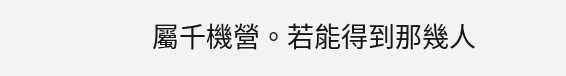屬千機營。若能得到那幾人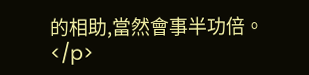的相助,當然會事半功倍。</p>